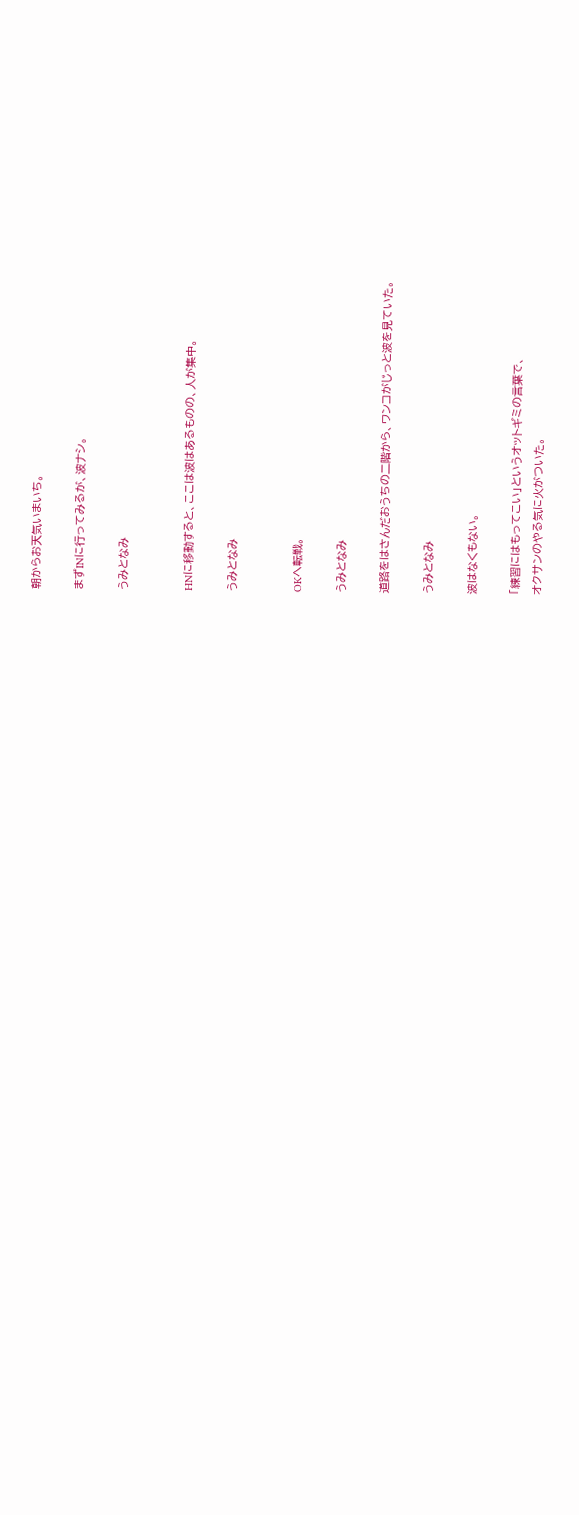朝からお天気いまいち。

まずINに行ってみるが、波ナシ。

うみとなみ


HNに移動すると、ここは波はあるものの、人が集中。

うみとなみ


OKへ転戦。

うみとなみ

道路をはさんだおうちの二階から、ワンコがじっと波を見ていた。

うみとなみ

波はなくもない。

「練習にはもってこい」というオットギミの言葉で、
オクサンのやる気に火がついた。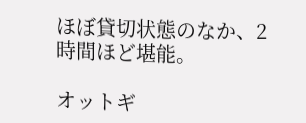ほぼ貸切状態のなか、2時間ほど堪能。

オットギ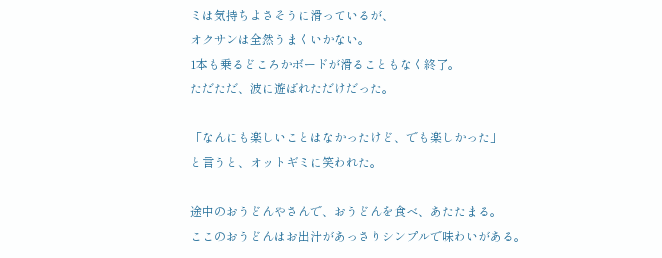ミは気持ちよさそうに滑っているが、
オクサンは全然うまくいかない。
1本も乗るどころかボードが滑ることもなく終了。
ただただ、波に遊ばれただけだった。

「なんにも楽しいことはなかったけど、でも楽しかった」
と言うと、オットギミに笑われた。

途中のおうどんやさんで、おうどんを食べ、あたたまる。
ここのおうどんはお出汁があっさりシンプルで味わいがある。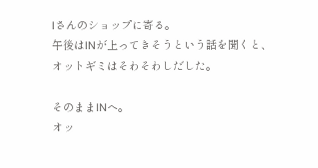Iさんのショップに寄る。
午後はINが上ってきそうという話を聞くと、
オットギミはそわそわしだした。

そのままINへ。
オッ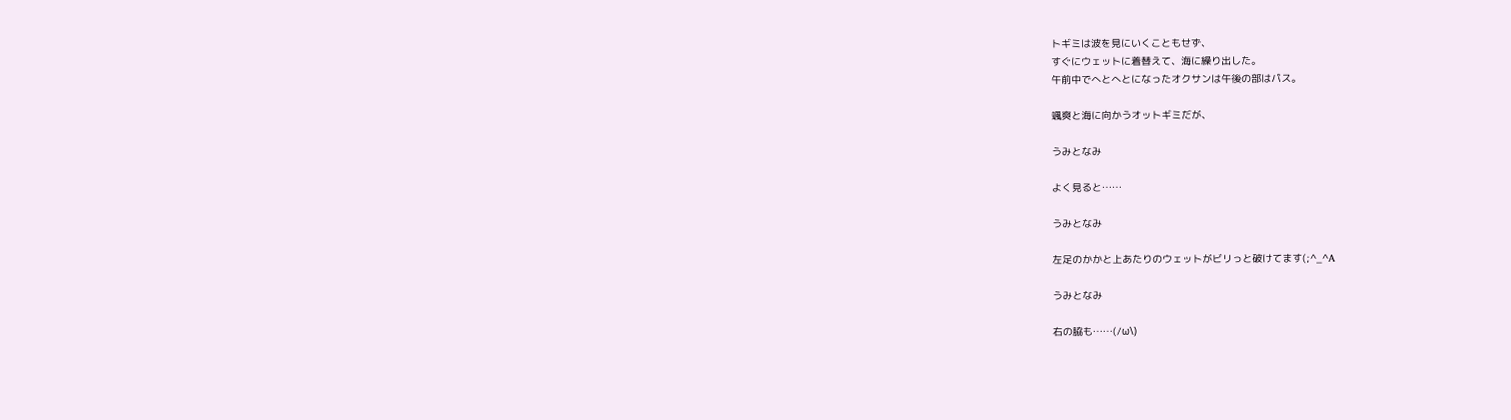トギミは波を見にいくこともせず、
すぐにウェットに着替えて、海に繰り出した。
午前中でへとへとになったオクサンは午後の部はパス。

颯爽と海に向かうオットギミだが、

うみとなみ

よく見ると……

うみとなみ

左足のかかと上あたりのウェットがビリっと破けてます(;^_^A

うみとなみ

右の脇も……(/ω\)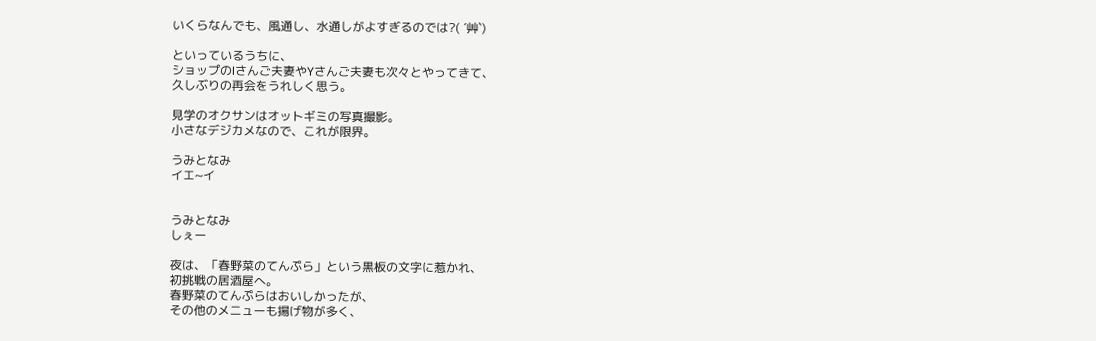いくらなんでも、風通し、水通しがよすぎるのでは?( ´艸`)

といっているうちに、
ショップのIさんご夫妻やYさんご夫妻も次々とやってきて、
久しぶりの再会をうれしく思う。

見学のオクサンはオットギミの写真撮影。
小さなデジカメなので、これが限界。

うみとなみ
イエ~イ


うみとなみ
しぇー

夜は、「春野菜のてんぷら」という黒板の文字に惹かれ、
初挑戦の居酒屋へ。
春野菜のてんぷらはおいしかったが、
その他のメニューも揚げ物が多く、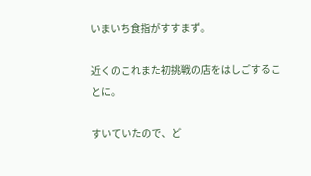いまいち食指がすすまず。

近くのこれまた初挑戦の店をはしごすることに。

すいていたので、ど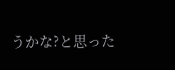うかな?と思った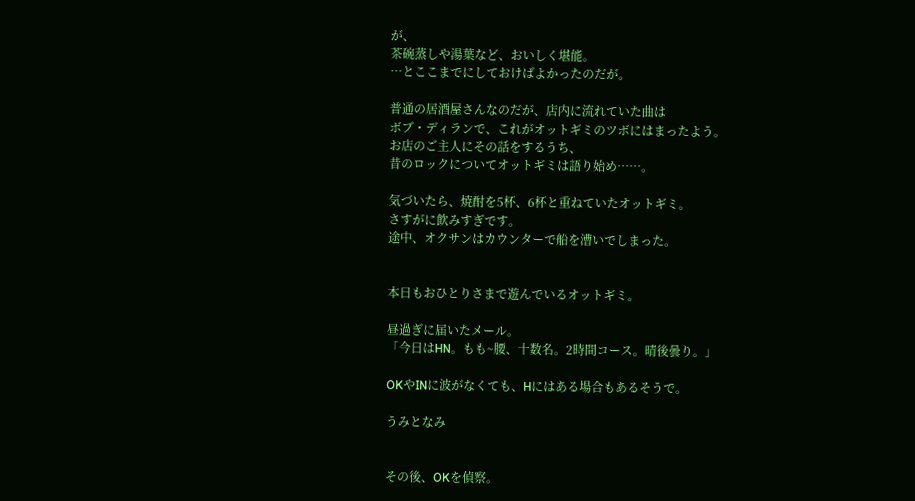が、
茶碗蒸しや湯葉など、おいしく堪能。
…とここまでにしておけばよかったのだが。

普通の居酒屋さんなのだが、店内に流れていた曲は
ボブ・ディランで、これがオットギミのツボにはまったよう。
お店のご主人にその話をするうち、
昔のロックについてオットギミは語り始め……。

気づいたら、焼酎を5杯、6杯と重ねていたオットギミ。
さすがに飲みすぎです。
途中、オクサンはカウンターで船を漕いでしまった。


本日もおひとりさまで遊んでいるオットギミ。

昼過ぎに届いたメール。
「今日はHN。もも~腰、十数名。2時間コース。晴後曇り。」

OKやINに波がなくても、Hにはある場合もあるそうで。

うみとなみ


その後、OKを偵察。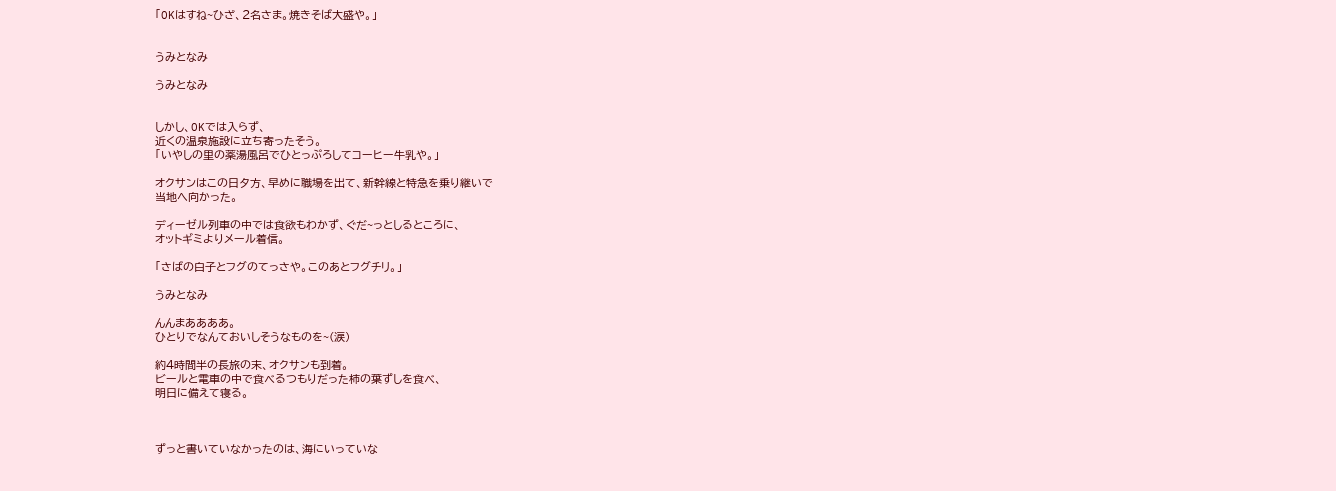「OKはすね~ひざ、2名さま。焼きそば大盛や。」


うみとなみ

うみとなみ


しかし、OKでは入らず、
近くの温泉施設に立ち寄ったそう。
「いやしの里の薬湯風呂でひとっぷろしてコーヒー牛乳や。」

オクサンはこの日夕方、早めに職場を出て、新幹線と特急を乗り継いで
当地へ向かった。

ディーゼル列車の中では食欲もわかず、ぐだ~っとしるところに、
オットギミよりメール着信。

「さばの白子とフグのてっさや。このあとフグチリ。」

うみとなみ

んんまああああ。
ひとりでなんておいしそうなものを~(涙)

約4時間半の長旅の末、オクサンも到着。
ビールと電車の中で食べるつもりだった柿の葉ずしを食べ、
明日に備えて寝る。



ずっと書いていなかったのは、海にいっていな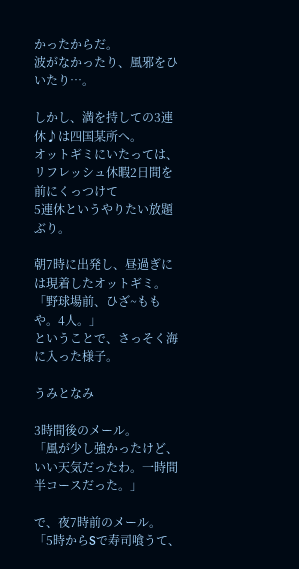かったからだ。
波がなかったり、風邪をひいたり…。

しかし、満を持しての3連休♪は四国某所へ。
オットギミにいたっては、リフレッシュ休暇2日間を前にくっつけて
5連休というやりたい放題ぶり。

朝7時に出発し、昼過ぎには現着したオットギミ。
「野球場前、ひざ~ももや。4人。」
ということで、さっそく海に入った様子。

うみとなみ

3時間後のメール。
「風が少し強かったけど、いい天気だったわ。一時間半コースだった。」

で、夜7時前のメール。
「5時からSで寿司喰うて、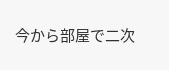今から部屋で二次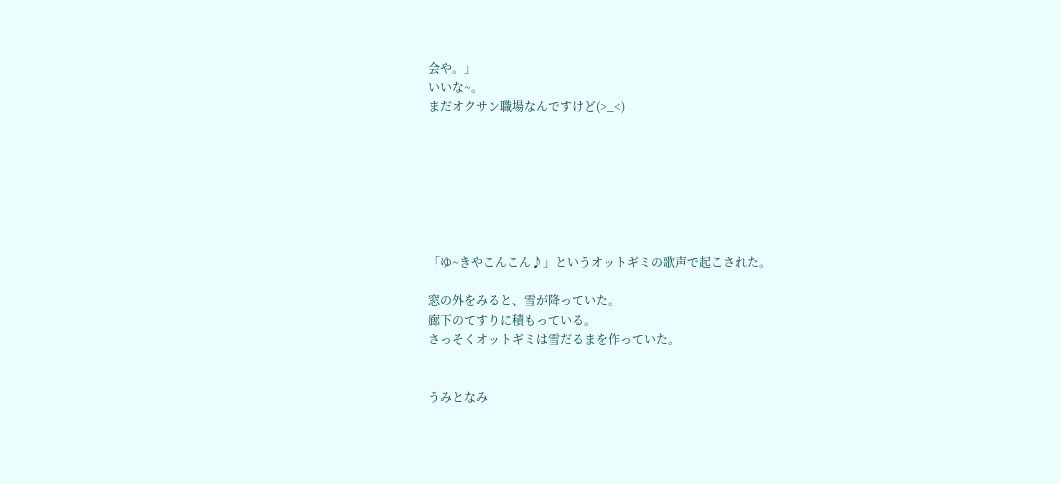会や。」
いいな~。
まだオクサン職場なんですけど(>_<)







「ゆ~きやこんこん♪」というオットギミの歌声で起こされた。

窓の外をみると、雪が降っていた。
廊下のてすりに積もっている。
さっそくオットギミは雪だるまを作っていた。


うみとなみ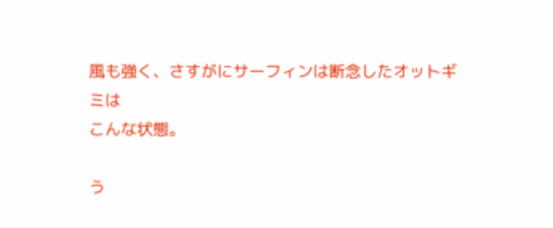風も強く、さすがにサーフィンは断念したオットギミは
こんな状態。

う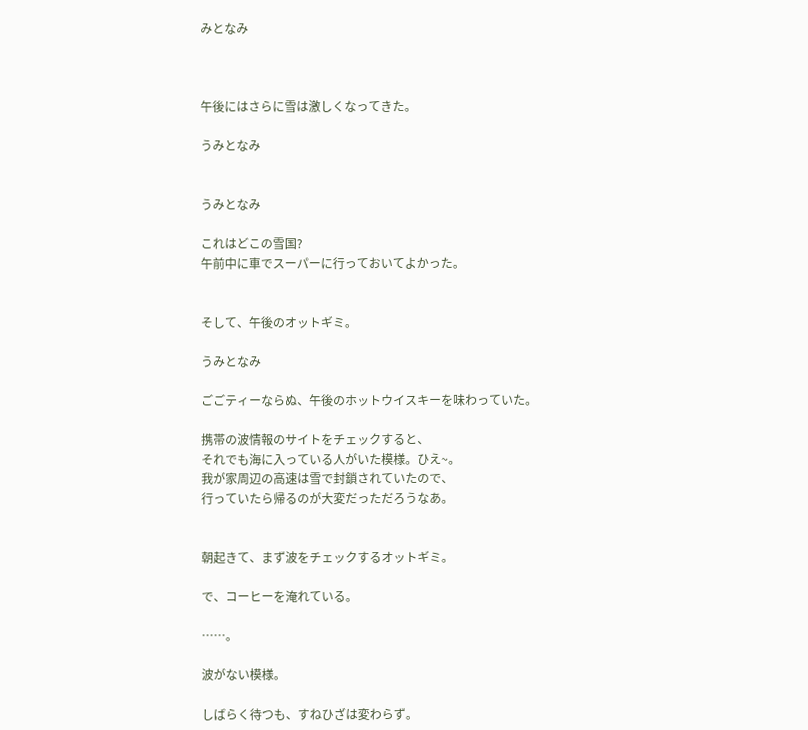みとなみ



午後にはさらに雪は激しくなってきた。

うみとなみ


うみとなみ

これはどこの雪国?
午前中に車でスーパーに行っておいてよかった。


そして、午後のオットギミ。

うみとなみ

ごごティーならぬ、午後のホットウイスキーを味わっていた。

携帯の波情報のサイトをチェックすると、
それでも海に入っている人がいた模様。ひえ~。
我が家周辺の高速は雪で封鎖されていたので、
行っていたら帰るのが大変だっただろうなあ。


朝起きて、まず波をチェックするオットギミ。

で、コーヒーを淹れている。

……。

波がない模様。

しばらく待つも、すねひざは変わらず。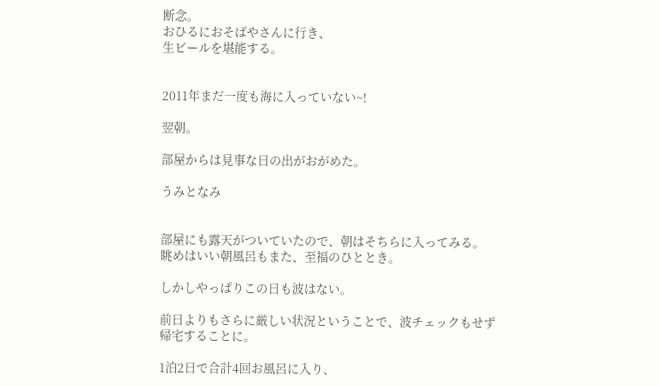断念。
おひるにおそばやさんに行き、
生ビールを堪能する。


2011年まだ一度も海に入っていない~!

翌朝。

部屋からは見事な日の出がおがめた。

うみとなみ


部屋にも露天がついていたので、朝はそちらに入ってみる。
眺めはいい朝風呂もまた、至福のひととき。

しかしやっぱりこの日も波はない。

前日よりもさらに厳しい状況ということで、波チェックもせず
帰宅することに。

1泊2日で合計4回お風呂に入り、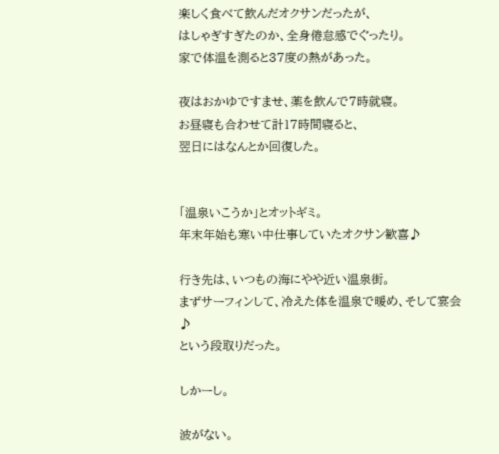楽しく食べて飲んだオクサンだったが、
はしゃぎすぎたのか、全身倦怠感でぐったり。
家で体温を測ると37度の熱があった。

夜はおかゆですませ、薬を飲んで7時就寝。
お昼寝も合わせて計17時間寝ると、
翌日にはなんとか回復した。


「温泉いこうか」とオットギミ。
年末年始も寒い中仕事していたオクサン歓喜♪

行き先は、いつもの海にやや近い温泉街。
まずサーフィンして、冷えた体を温泉で暖め、そして宴会♪
という段取りだった。

しかーし。

波がない。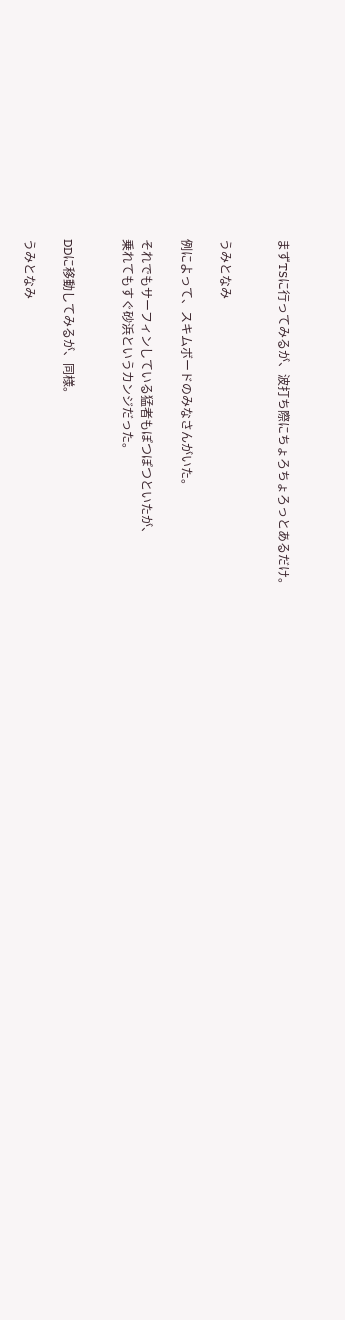まずTSに行ってみるが、波打ち際にちょろちょろっとあるだけ。


うみとなみ

例によって、スキムボードのみなさんがいた。

それでもサーフィンしている猛者もぽつぽつといたが、
乗れてもすぐ砂浜というカンジだった。


DDに移動してみるが、同様。

うみとなみ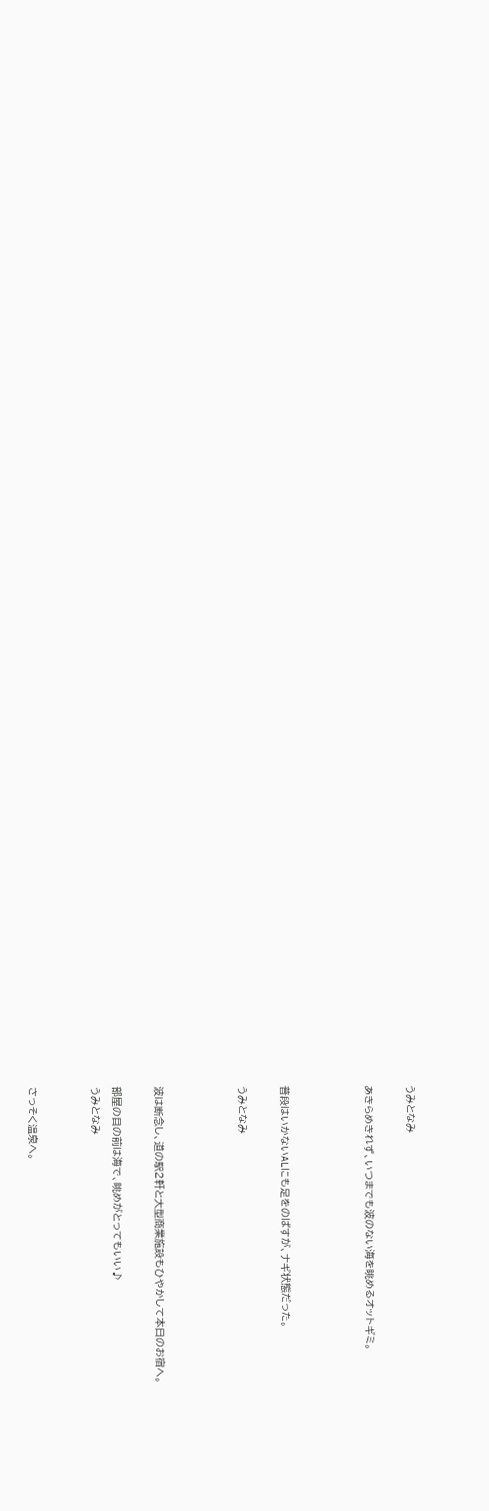うみとなみ

あきらめきれず、いつまでも波のない海を眺めるオットギミ。



普段はいかないALにも足をのばすが、ナギ状態だった。

うみとなみ



波は断念し、道の駅2軒と大型商業施設もひやかして本日のお宿へ。

部屋の目の前は海で、眺めがとってもいい♪
うみとなみ


さっそく温泉へ。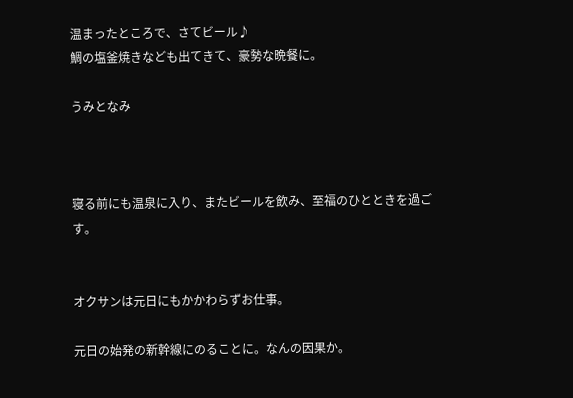温まったところで、さてビール♪
鯛の塩釜焼きなども出てきて、豪勢な晩餐に。

うみとなみ



寝る前にも温泉に入り、またビールを飲み、至福のひとときを過ごす。


オクサンは元日にもかかわらずお仕事。

元日の始発の新幹線にのることに。なんの因果か。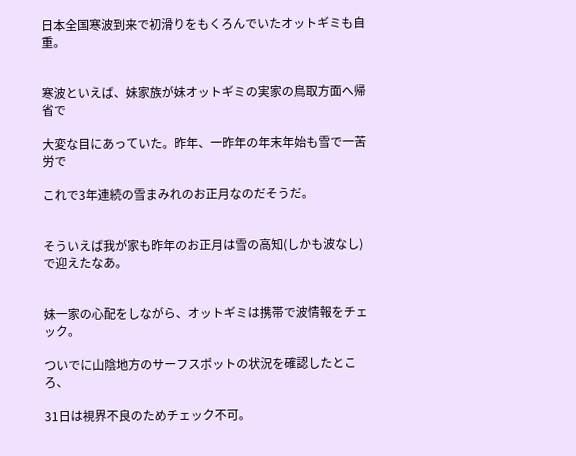日本全国寒波到来で初滑りをもくろんでいたオットギミも自重。


寒波といえば、妹家族が妹オットギミの実家の鳥取方面へ帰省で

大変な目にあっていた。昨年、一昨年の年末年始も雪で一苦労で

これで3年連続の雪まみれのお正月なのだそうだ。


そういえば我が家も昨年のお正月は雪の高知(しかも波なし)で迎えたなあ。


妹一家の心配をしながら、オットギミは携帯で波情報をチェック。

ついでに山陰地方のサーフスポットの状況を確認したところ、

31日は視界不良のためチェック不可。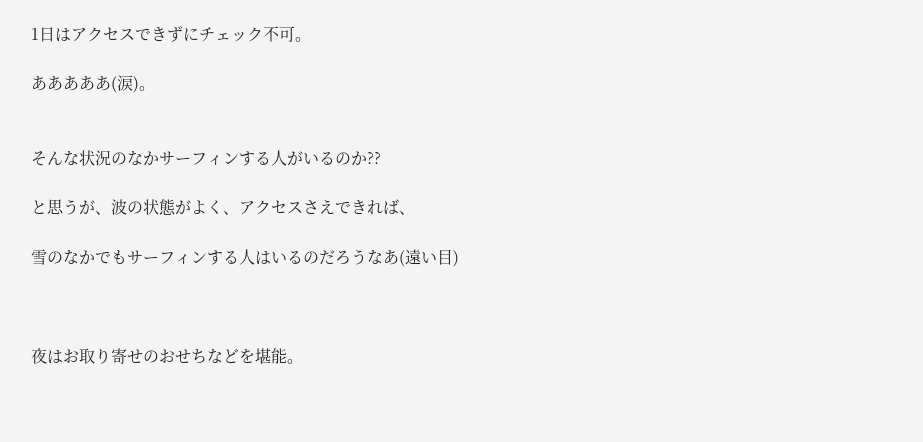1日はアクセスできずにチェック不可。

あああああ(涙)。


そんな状況のなかサーフィンする人がいるのか??

と思うが、波の状態がよく、アクセスさえできれば、

雪のなかでもサーフィンする人はいるのだろうなあ(遠い目)



夜はお取り寄せのおせちなどを堪能。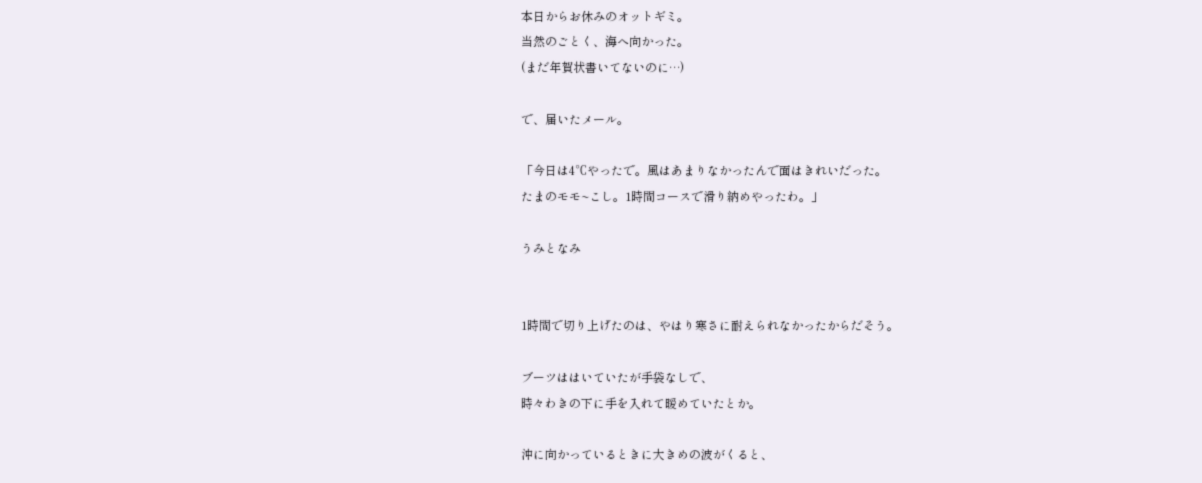本日からお休みのオットギミ。
当然のごとく、海へ向かった。
(まだ年賀状書いてないのに…)

で、届いたメール。

「今日は4℃やったで。風はあまりなかったんで面はきれいだった。
たまのモモ~こし。1時間コースで滑り納めやったわ。」

うみとなみ


1時間で切り上げたのは、やはり寒さに耐えられなかったからだそう。

ブーツははいていたが手袋なしで、
時々わきの下に手を入れて暖めていたとか。

沖に向かっているときに大きめの波がくると、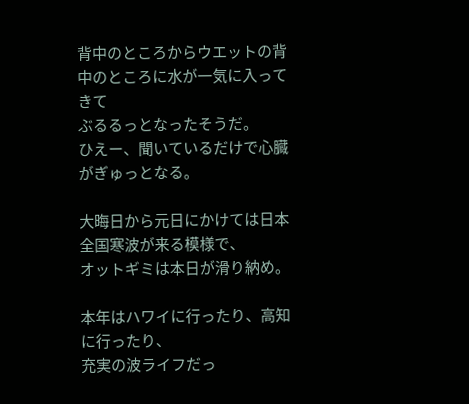背中のところからウエットの背中のところに水が一気に入ってきて
ぶるるっとなったそうだ。
ひえー、聞いているだけで心臓がぎゅっとなる。

大晦日から元日にかけては日本全国寒波が来る模様で、
オットギミは本日が滑り納め。

本年はハワイに行ったり、高知に行ったり、
充実の波ライフだっ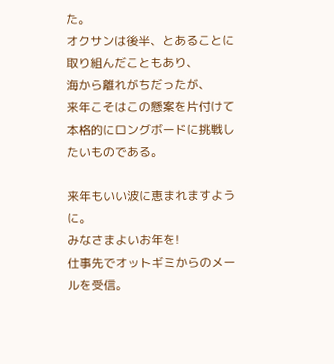た。
オクサンは後半、とあることに取り組んだこともあり、
海から離れがちだったが、
来年こそはこの懸案を片付けて
本格的にロングボードに挑戦したいものである。

来年もいい波に恵まれますように。
みなさまよいお年を!
仕事先でオットギミからのメールを受信。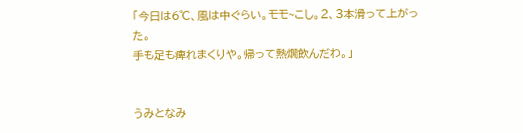「今日は6℃、風は中ぐらい。モモ~こし。2、3本滑って上がった。
手も足も痺れまくりや。帰って熱燗飲んだわ。」


うみとなみ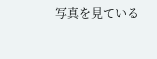写真を見ている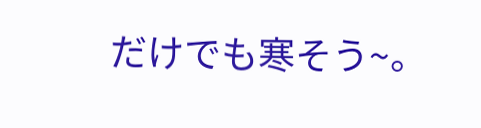だけでも寒そう~。